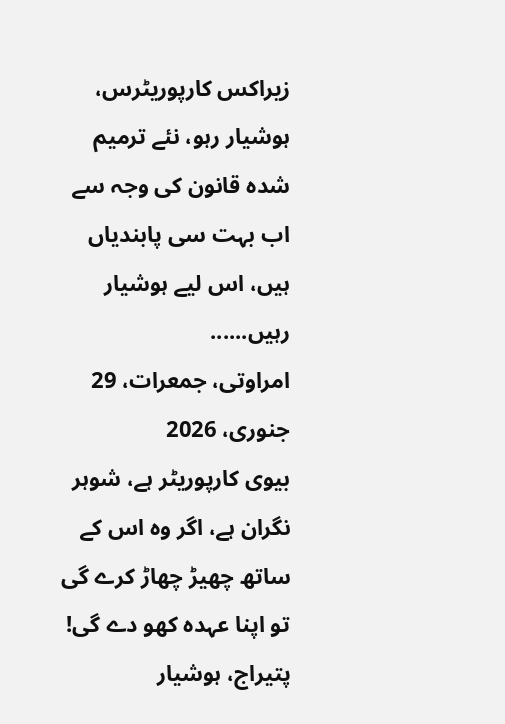زیراکس کارپوریٹرس، ہوشیار رہو، نئے ترمیم شدہ قانون کی وجہ سے اب بہت سی پابندیاں ہیں، اس لیے ہوشیار رہیں......
امراوتی، جمعرات، 29 جنوری، 2026
بیوی کارپوریٹر ہے، شوہر نگران ہے، اگر وہ اس کے ساتھ چھیڑ چھاڑ کرے گی تو اپنا عہدہ کھو دے گی!
پتیراج، ہوشیار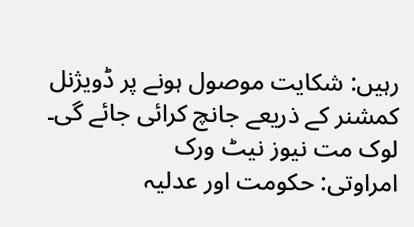رہیں: شکایت موصول ہونے پر ڈویژنل کمشنر کے ذریعے جانچ کرائی جائے گی۔
لوک مت نیوز نیٹ ورک
امراوتی: حکومت اور عدلیہ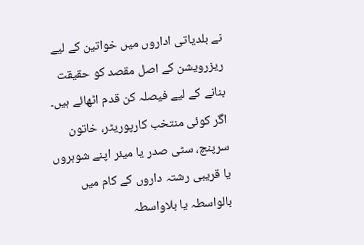نے بلدیاتی اداروں میں خواتین کے لیے ریزرویشن کے اصل مقصد کو حقیقت بنانے کے لیے فیصلہ کن قدم اٹھائے ہیں۔ اگر کوئی منتخب کارپوریٹر، خاتون سرپنچ، سٹی صدر یا میئر اپنے شوہروں یا قریبی رشتہ داروں کے کام میں بالواسطہ یا بلاواسطہ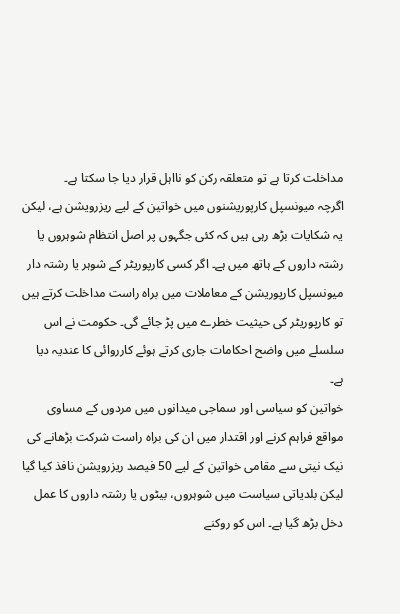مداخلت کرتا ہے تو متعلقہ رکن کو نااہل قرار دیا جا سکتا ہے۔
اگرچہ میونسپل کارپوریشنوں میں خواتین کے لیے ریزرویشن ہے، لیکن یہ شکایات بڑھ رہی ہیں کہ کئی جگہوں پر اصل انتظام شوہروں یا رشتہ داروں کے ہاتھ میں ہے۔ اگر کسی کارپوریٹر کے شوہر یا رشتہ دار میونسپل کارپوریشن کے معاملات میں براہ راست مداخلت کرتے ہیں تو کارپوریٹر کی حیثیت خطرے میں پڑ جائے گی۔ حکومت نے اس سلسلے میں واضح احکامات جاری کرتے ہوئے کارروائی کا عندیہ دیا ہے۔
خواتین کو سیاسی اور سماجی میدانوں میں مردوں کے مساوی مواقع فراہم کرنے اور اقتدار میں ان کی براہ راست شرکت بڑھانے کی نیک نیتی سے مقامی خواتین کے لیے 50 فیصد ریزرویشن نافذ کیا گیا لیکن بلدیاتی سیاست میں شوہروں، بیٹوں یا رشتہ داروں کا عمل دخل بڑھ گیا ہے۔ اس کو روکنے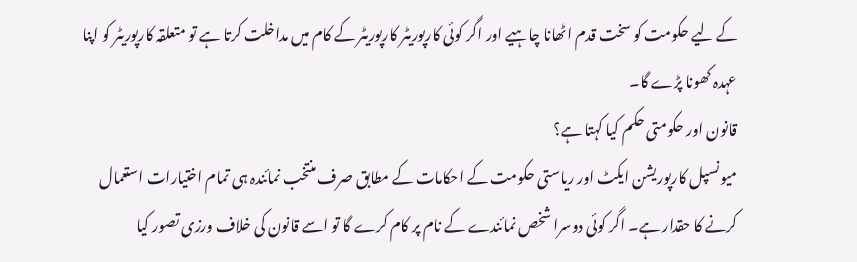کے لیے حکومت کو سخت قدم اٹھانا چاہیے اور اگر کوئی کارپوریٹر کارپوریٹر کے کام میں مداخلت کرتا ہے تو متعلقہ کارپوریٹر کو اپنا عہدہ کھونا پڑے گا۔
قانون اور حکومتی حکم کیا کہتا ہے؟
میونسپل کارپوریشن ایکٹ اور ریاستی حکومت کے احکامات کے مطابق صرف منتخب نمائندہ ہی تمام اختیارات استعمال کرنے کا حقدار ہے۔ اگر کوئی دوسرا شخص نمائندے کے نام پر کام کرے گا تو اسے قانون کی خلاف ورزی تصور کیا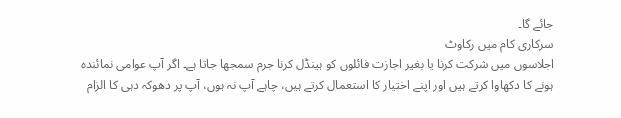جائے گا۔
سرکاری کام میں رکاوٹ
اجلاسوں میں شرکت کرنا یا بغیر اجازت فائلوں کو ہینڈل کرنا جرم سمجھا جاتا ہے۔ اگر آپ عوامی نمائندہ ہونے کا دکھاوا کرتے ہیں اور اپنے اختیار کا استعمال کرتے ہیں، چاہے آپ نہ ہوں، آپ پر دھوکہ دہی کا الزام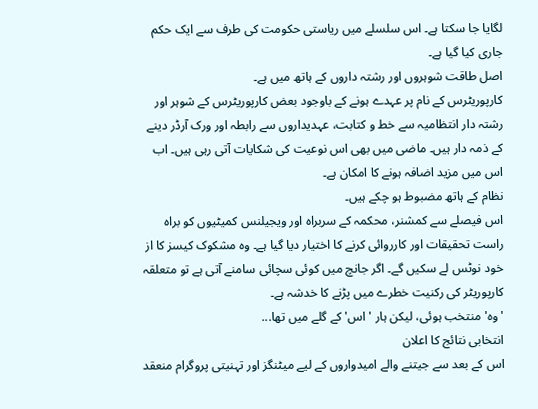لگایا جا سکتا ہے۔ اس سلسلے میں ریاستی حکومت کی طرف سے ایک حکم جاری کیا گیا ہے۔
اصل طاقت شوہروں اور رشتہ داروں کے ہاتھ میں ہے۔
کارپوریٹرس کے نام پر عہدے ہونے کے باوجود بعض کارپوریٹرس کے شوہر اور رشتہ دار انتظامیہ سے خط و کتابت، عہدیداروں سے رابطہ اور ورک آرڈر دینے کے ذمہ دار ہیں۔ ماضی میں بھی اس نوعیت کی شکایات آتی رہی ہیں۔ اب اس میں مزید اضافہ ہونے کا امکان ہے۔
نظام کے ہاتھ مضبوط ہو چکے ہیں۔
اس فیصلے سے کمشنر، محکمہ کے سربراہ اور ویجیلنس کمیٹیوں کو براہ راست تحقیقات اور کارروائی کرنے کا اختیار دیا گیا ہے۔ وہ مشکوک کیسز کا از خود نوٹس لے سکیں گے۔ اگر جانچ میں کوئی سچائی سامنے آتی ہے تو متعلقہ کارپوریٹر کی رکنیت خطرے میں پڑنے کا خدشہ ہے۔
'وہ' منتخب ہوئی، لیکن ہار 'اس' کے گلے میں تھا...
انتخابی نتائج کا اعلان
اس کے بعد سے جیتنے والے امیدواروں کے لیے میٹنگز اور تہنیتی پروگرام منعقد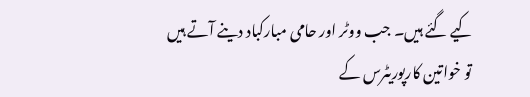کیے گئے ہیں۔ جب ووٹر اور حامی مبارکباد دینے آتے ہیں تو خواتین کارپوریٹرس کے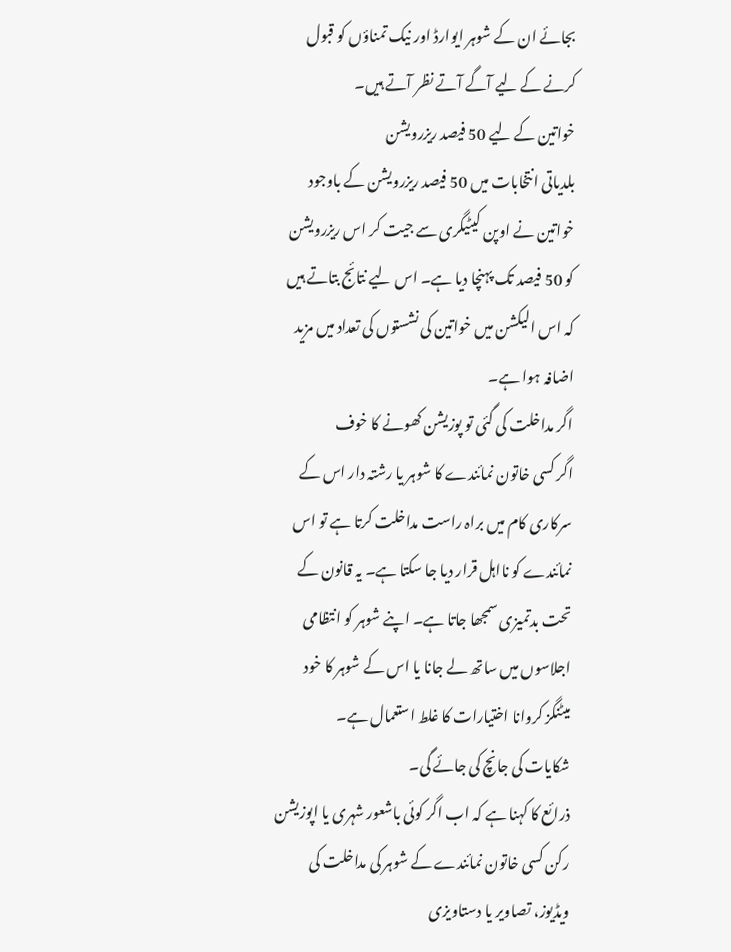بجائے ان کے شوہر ایوارڈ اور نیک تمناؤں کو قبول کرنے کے لیے آگے آتے نظر آتے ہیں۔
خواتین کے لیے 50 فیصد ریزرویشن
بلدیاتی انتخابات میں 50 فیصد ریزرویشن کے باوجود خواتین نے اوپن کیٹیگری سے جیت کر اس ریزرویشن کو 50 فیصد تک پہنچا دیا ہے۔ اس لیے نتائج بتاتے ہیں کہ اس الیکشن میں خواتین کی نشستوں کی تعداد میں مزید اضافہ ہوا ہے۔
اگر مداخلت کی گئی تو پوزیشن کھونے کا خوف
اگر کسی خاتون نمائندے کا شوہر یا رشتہ دار اس کے سرکاری کام میں براہ راست مداخلت کرتا ہے تو اس نمائندے کو نااہل قرار دیا جا سکتا ہے۔ یہ قانون کے تحت بدتمیزی سمجھا جاتا ہے۔ اپنے شوہر کو انتظامی اجلاسوں میں ساتھ لے جانا یا اس کے شوہر کا خود میٹنگز کروانا اختیارات کا غلط استعمال ہے۔
شکایات کی جانچ کی جائے گی۔
ذرائع کا کہنا ہے کہ اب اگر کوئی باشعور شہری یا اپوزیشن رکن کسی خاتون نمائندے کے شوہر کی مداخلت کی ویڈیوز، تصاویر یا دستاویزی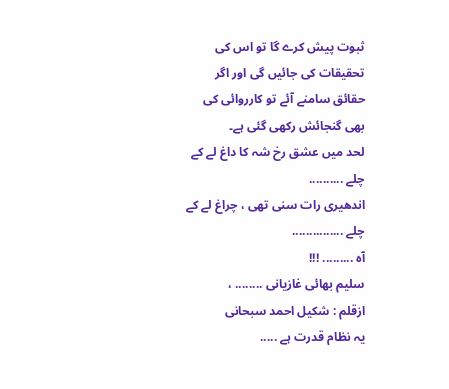ثبوت پیش کرے گا تو اس کی تحقیقات کی جائیں گی اور اگر حقائق سامنے آئے تو کارروائی کی بھی گنجائش رکھی گئی ہے۔
لحد میں عشق رخ شہ کا داغ لے کے چلے ..........
اندھیری رات سنی تھی ، چراغ لے کے چلے ...............
آہ ......... !!!
سلیم بھائی غازیانی ........ ،
ازقلم : شکیل احمد سبحانی
یہ نظام قدرت ہے .....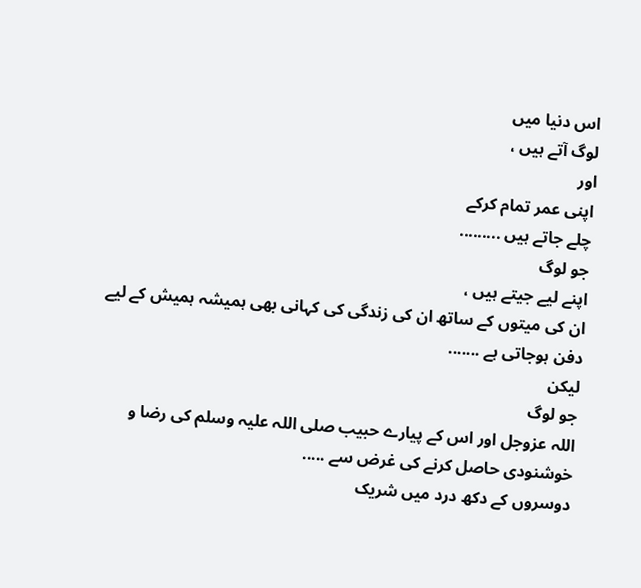اس دنیا میں
لوگ آتے ہیں ،
اور
اپنی عمر تمام کرکے
چلے جاتے ہیں .........
جو لوگ
اپنے لیے جیتے ہیں ،
ان کی میتوں کے ساتھ ان کی زندگی کی کہانی بھی ہمیشہ ہمیش کے لیے دفن ہوجاتی ہے .......
لیکن
جو لوگ
اللہ عزوجل اور اس کے پیارے حبیب صلی اللہ علیہ وسلم کی رضا و خوشنودی حاصل کرنے کی غرض سے .....
دوسروں کے دکھ درد میں شریک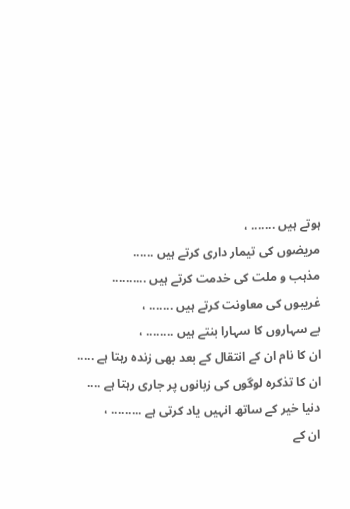ہوتے ہیں ....... ،
مریضوں کی تیمار داری کرتے ہیں ......
مذہب و ملت کی خدمت کرتے ہیں ..........
غریبوں کی معاونت کرتے ہیں ....... ،
بے سہاروں کا سہارا بنتے ہیں ........ ،
ان کا نام ان کے انتقال کے بعد بھی زندہ رہتا ہے .....
ان کا تذکرہ لوگوں کی زبانوں پر جاری رہتا ہے ....
دنیا خیر کے ساتھ انہیں یاد کرتی ہے ......... ،
ان کے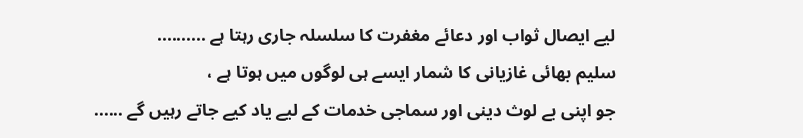لیے ایصال ثواب اور دعائے مغفرت کا سلسلہ جاری رہتا ہے ..........
سلیم بھائی غازیانی کا شمار ایسے ہی لوگوں میں ہوتا ہے ،
جو اپنی بے لوث دینی اور سماجی خدمات کے لیے یاد کیے جاتے رہیں گے ......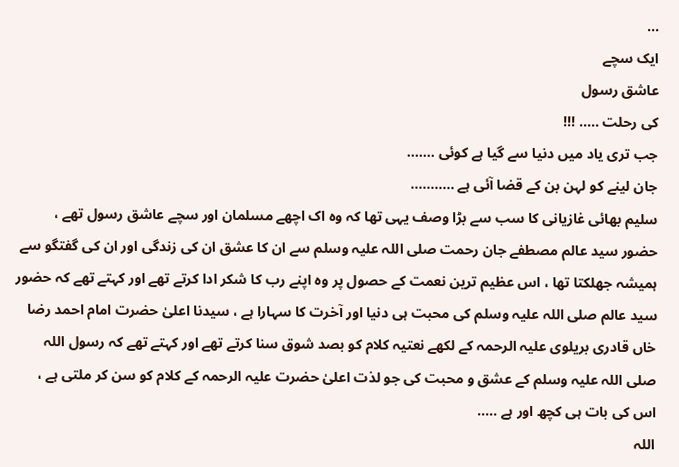...
ایک سچے
عاشق رسول
کی رحلت ..... !!!
جب تری یاد میں دنیا سے گیا ہے کوئی .......
جان لینے کو لہن بن کے قضا آئی ہے ...........
سلیم بھائی غازیانی کا سب سے بڑا وصف یہی تھا کہ وہ اک اچھے مسلمان اور سچے عاشق رسول تھے ، حضور سید عالم مصطفے جان رحمت صلی اللہ علیہ وسلم سے ان کا عشق ان کی زندگی اور ان کی گفتگو سے ہمیشہ جھلکتا تھا ، اس عظیم ترین نعمت کے حصول پر وہ اپنے رب کا شکر ادا کرتے تھے اور کہتے تھے کہ حضور سید عالم صلی اللہ علیہ وسلم کی محبت ہی دنیا اور آخرت کا سہارا ہے ، سیدنا اعلیٰ حضرت امام احمد رضا خاں قادری بریلوی علیہ الرحمہ کے لکھے نعتیہ کلام کو بصد شوق سنا کرتے تھے اور کہتے تھے کہ رسول اللہ صلی اللہ علیہ وسلم کے عشق و محبت کی جو لذت اعلیٰ حضرت علیہ الرحمہ کے کلام کو سن کر ملتی ہے ، اس کی بات ہی کچھ اور ہے .....
اللہ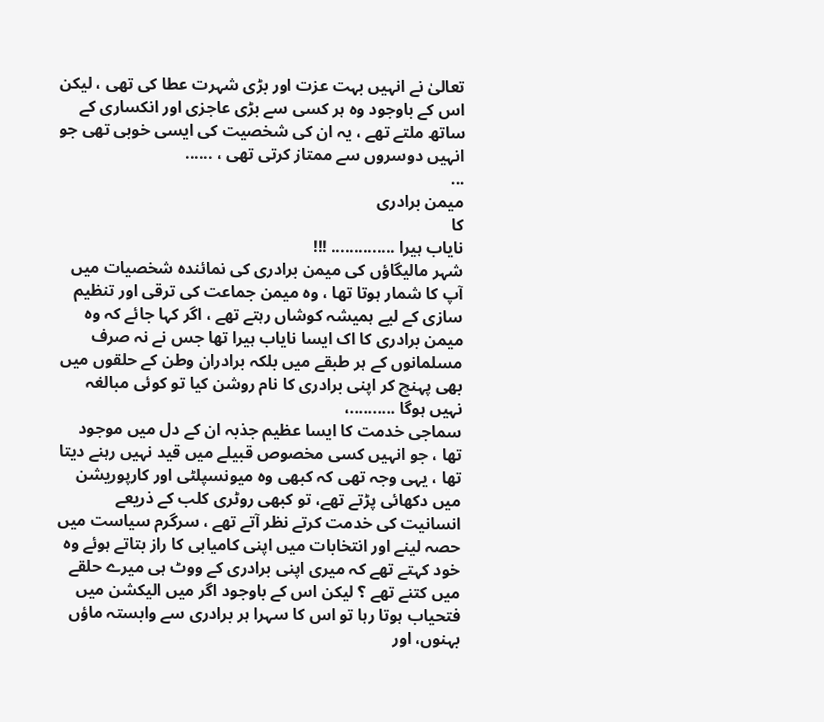تعالیٰ نے انہیں بہت عزت اور بڑی شہرت عطا کی تھی ، لیکن اس کے باوجود وہ ہر کسی سے بڑی عاجزی اور انکساری کے ساتھ ملتے تھے ، یہ ان کی شخصیت کی ایسی خوبی تھی جو انہیں دوسروں سے ممتاز کرتی تھی ، ......
...
میمن برادری
کا
نایاب ہیرا .............. !!!
شہر مالیگاؤں کی میمن برادری کی نمائندہ شخصیات میں آپ کا شمار ہوتا تھا ، وہ میمن جماعت کی ترقی اور تنظیم سازی کے لیے ہمیشہ کوشاں رہتے تھے ، اگر کہا جائے کہ وہ میمن برادری کا اک ایسا نایاب ہیرا تھا جس نے نہ صرف مسلمانوں کے ہر طبقے میں بلکہ برادران وطن کے حلقوں میں بھی پہنچ کر اپنی برادری کا نام روشن کیا تو کوئی مبالغہ نہیں ہوگا ..........،
سماجی خدمت کا ایسا عظیم جذبہ ان کے دل میں موجود تھا ، جو انہیں کسی مخصوص قبیلے میں قید نہیں رہنے دیتا تھا ، یہی وجہ تھی کہ کبھی وہ میونسپلٹی اور کارپوریشن میں دکھائی پڑتے تھے، تو کبھی روٹری کلب کے ذریعے انسانیت کی خدمت کرتے نظر آتے تھے ، سرگرم سیاست میں حصہ لینے اور انتخابات میں اپنی کامیابی کا راز بتاتے ہوئے وہ خود کہتے تھے کہ میری اپنی برادری کے ووٹ ہی میرے حلقے میں کتنے تھے ؟ لیکن اس کے باوجود اگر میں الیکشن میں فتحیاب ہوتا رہا تو اس کا سہرا ہر برادری سے وابستہ ماؤں بہنوں، اور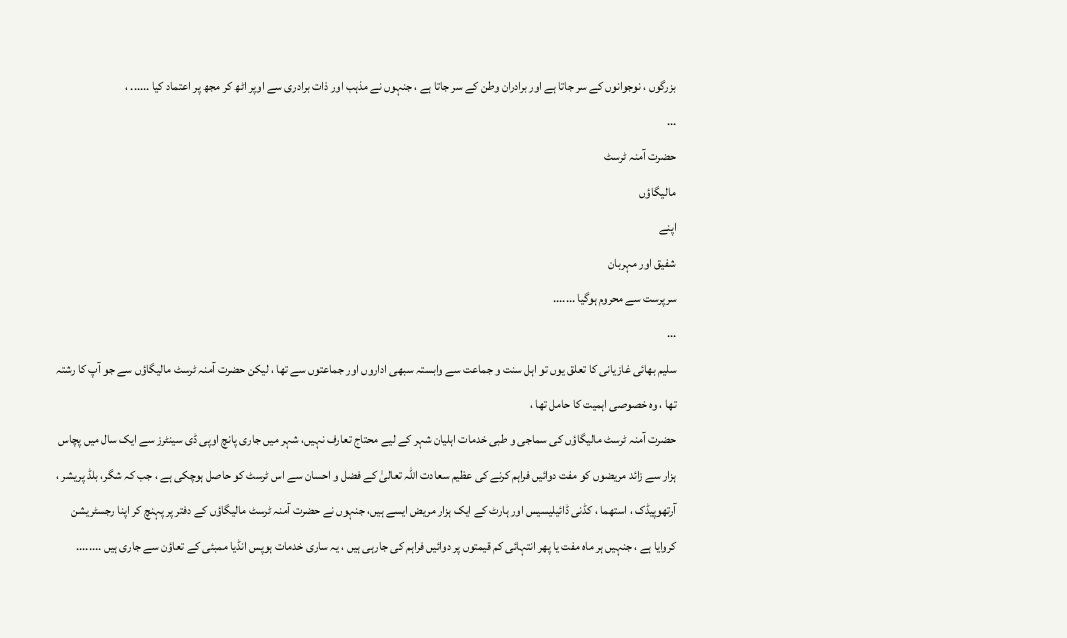بزرگوں ، نوجوانوں کے سر جاتا ہے اور برادران وطن کے سر جاتا ہے ، جنہوں نے مذہب اور ذات برادری سے اوپر اٹھ کر مجھ پر اعتماد کیا ...... ،
...
حضرت آمنہ ٹرسٹ
مالیگاؤں
اپنے
شفیق اور مہربان
سرپرست سے محروم ہوگیا .......
...
سلیم بھائی غازیانی کا تعلق یوں تو اہل سنت و جماعت سے وابستہ سبھی اداروں اور جماعتوں سے تھا ، لیکن حضرت آمنہ ٹرسٹ مالیگاؤں سے جو آپ کا رشتہ تھا ، وہ خصوصی اہمیت کا حامل تھا ،
حضرت آمنہ ٹرسٹ مالیگاؤں کی سماجی و طبی خدمات اہلیان شہر کے لیے محتاج تعارف نہیں، شہر میں جاری پانچ اوپی ڈی سینٹرز سے ایک سال میں پچاس ہزار سے زائد مریضوں کو مفت دوائیں فراہم کرنے کی عظیم سعادت اللہ تعالیٰ کے فضل و احسان سے اس ٹرسٹ کو حاصل ہوچکی ہے ، جب کہ شگر، بلڈ پریشر ، آرتھوپیڈک ، استھما ، کڈنی ڈائیلیسیس اور ہارٹ کے ایک ہزار مریض ایسے ہیں، جنہوں نے حضرت آمنہ ٹرسٹ مالیگاؤں کے دفتر پر پہنچ کر اپنا رجسٹریشن کروایا ہے ، جنہیں ہر ماہ مفت یا پھر انتہائی کم قیمتوں پر دوائیں فراہم کی جارہی ہیں ، یہ ساری خدمات ہوپس انڈیا ممبئی کے تعاؤن سے جاری ہیں ........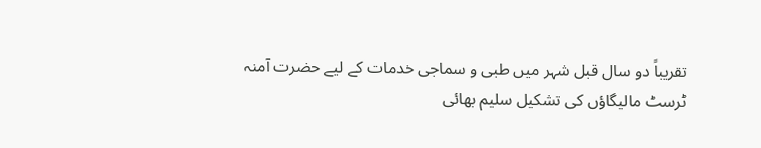تقریباً دو سال قبل شہر میں طبی و سماجی خدمات کے لیے حضرت آمنہ ٹرسٹ مالیگاؤں کی تشکیل سلیم بھائی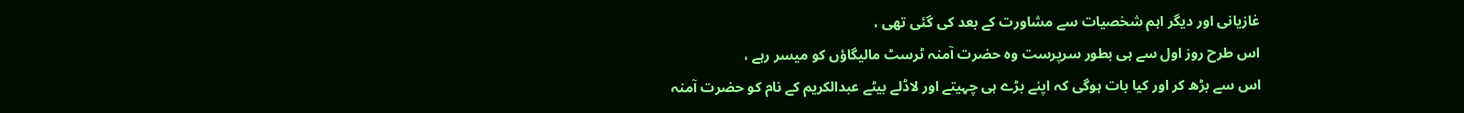غازیانی اور دیگر اہم شخصیات سے مشاورت کے بعد کی گئی تھی ،
اس طرح روز اول سے ہی بطور سرپرست وہ حضرت آمنہ ٹرسٹ مالیگاؤں کو میسر رہے ،
اس سے بڑھ کر اور کیا بات ہوگی کہ اپنے بڑے ہی چہیتے اور لاڈلے بیٹے عبدالکریم کے نام کو حضرت آمنہ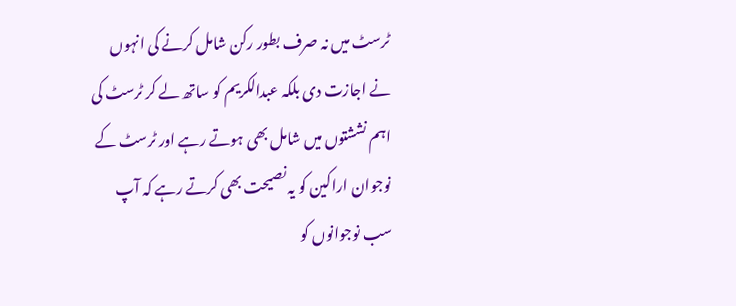ٹرسٹ میں نہ صرف بطور رکن شامل کرنے کی انہوں نے اجازت دی بلکہ عبدالکریم کو ساتھ لے کر ٹرسٹ کی اہم نششتوں میں شامل بھی ہوتے رہے اور ٹرسٹ کے نوجوان اراکین کو یہ نصیحت بھی کرتے رہے کہ آپ سب نوجوانوں کو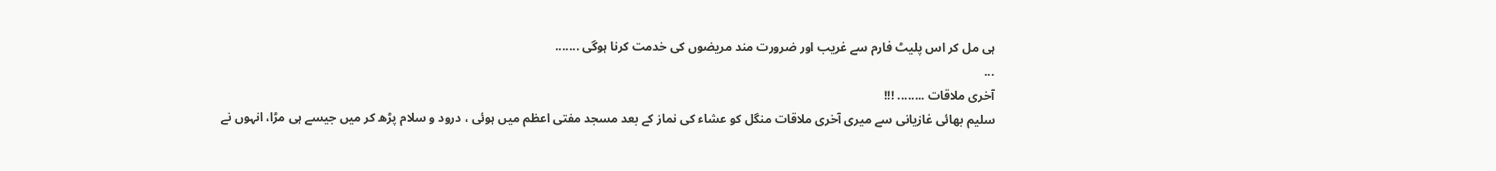ہی مل کر اس پلیٹ فارم سے غریب اور ضرورت مند مریضوں کی خدمت کرنا ہوگی .......
...
آخری ملاقات ........ !!!
سلیم بھائی غازیانی سے میری آخری ملاقات منگل کو عشاء کی نماز کے بعد مسجد مفتی اعظم میں ہوئی ، درود و سلام پڑھ کر میں جیسے ہی مڑا، انہوں نے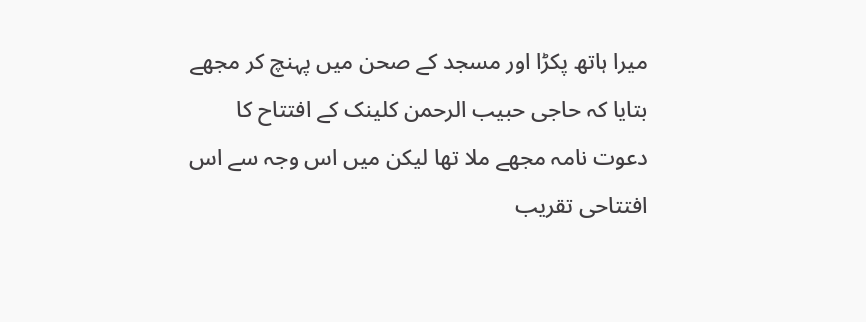میرا ہاتھ پکڑا اور مسجد کے صحن میں پہنچ کر مجھے بتایا کہ حاجی حبیب الرحمن کلینک کے افتتاح کا دعوت نامہ مجھے ملا تھا لیکن میں اس وجہ سے اس افتتاحی تقریب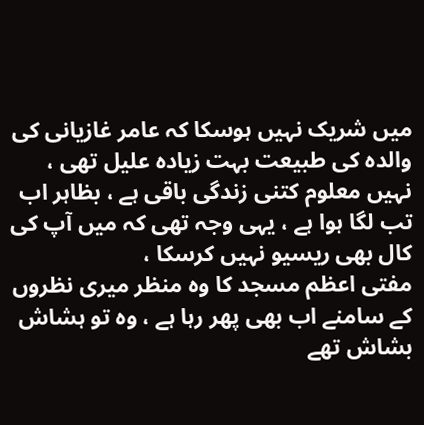میں شریک نہیں ہوسکا کہ عامر غازیانی کی والدہ کی طبیعت بہت زیادہ علیل تھی ، نہیں معلوم کتنی زندگی باقی ہے ، بظاہر اب تب لگا ہوا ہے ، یہی وجہ تھی کہ میں آپ کی کال بھی ریسیو نہیں کرسکا ،
مفتی اعظم مسجد کا وہ منظر میری نظروں کے سامنے اب بھی پھر رہا ہے ، وہ تو ہشاش بشاش تھے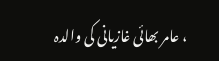، عامر بھائی غازیانی کی والدہ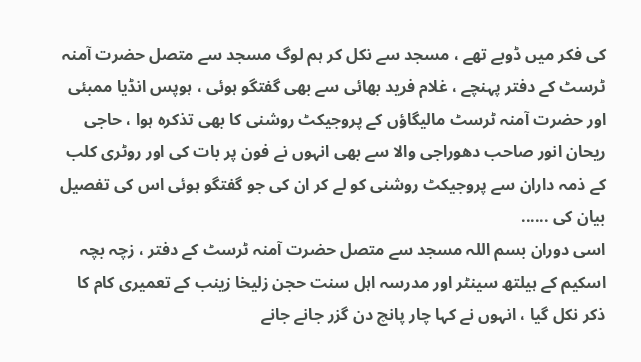کی فکر میں ڈوبے تھے ، مسجد سے نکل کر ہم لوگ مسجد سے متصل حضرت آمنہ ٹرسٹ کے دفتر پہنچے ، غلام فرید بھائی سے بھی گفتگو ہوئی ، ہوپس انڈیا ممبئی اور حضرت آمنہ ٹرسٹ مالیگاؤں کے پروجیکٹ روشنی کا بھی تذکرہ ہوا ، حاجی ریحان انور صاحب دھوراجی والا سے بھی انہوں نے فون پر بات کی اور روٹری کلب کے ذمہ داران سے پروجیکٹ روشنی کو لے کر ان کی جو گفتگو ہوئی اس کی تفصیل بیان کی ......
اسی دوران بسم اللہ مسجد سے متصل حضرت آمنہ ٹرسٹ کے دفتر ، زچہ بچہ اسکیم کے ہیلتھ سینٹر اور مدرسہ اہل سنت حجن زلیخا زینب کے تعمیری کام کا ذکر نکل گیا ، انہوں نے کہا چار پانچ دن گزر جانے جانے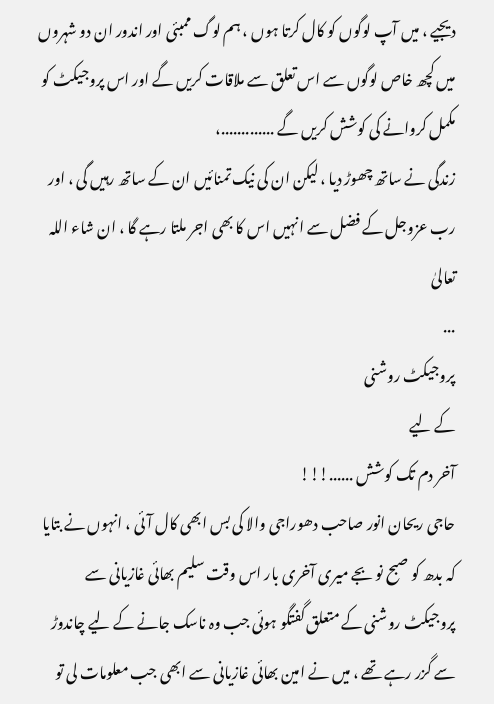دیجیے ، میں آپ لوگوں کو کال کرتا ہوں ، ہم لوگ ممبئی اور اندور ان دو شہروں میں کچھ خاص لوگوں سے اس تعلق سے ملاقات کریں گے اور اس پروجیکٹ کو مکمل کروانے کی کوشش کریں گے .............،
زندگی نے ساتھ چھوڑ دیا ، لیکن ان کی نیک تمنائیں ان کے ساتھ رہیں گی ، اور رب عزوجل کے فضل سے انہیں اس کا بھی اجر ملتا رہے گا ، ان شاء اللہ تعالیٰ
...
پروجیکٹ روشنی
کے لیے
آخر دم تک کوشش ......!!!
حاجی ریحان انور صاحب دھوراجی والا کی بس ابھی کال آئی ، انہوں نے بتایا کہ بدھ کو صبح نو بجے میری آخری بار اس وقت سلیم بھائی غازیانی سے پروجیکٹ روشنی کے متعلق گفتگو ہوئی جب وہ ناسک جانے کے لیے چاندوڑ سے گزر رہے تھے ، میں نے امین بھائی غازیانی سے ابھی جب معلومات لی تو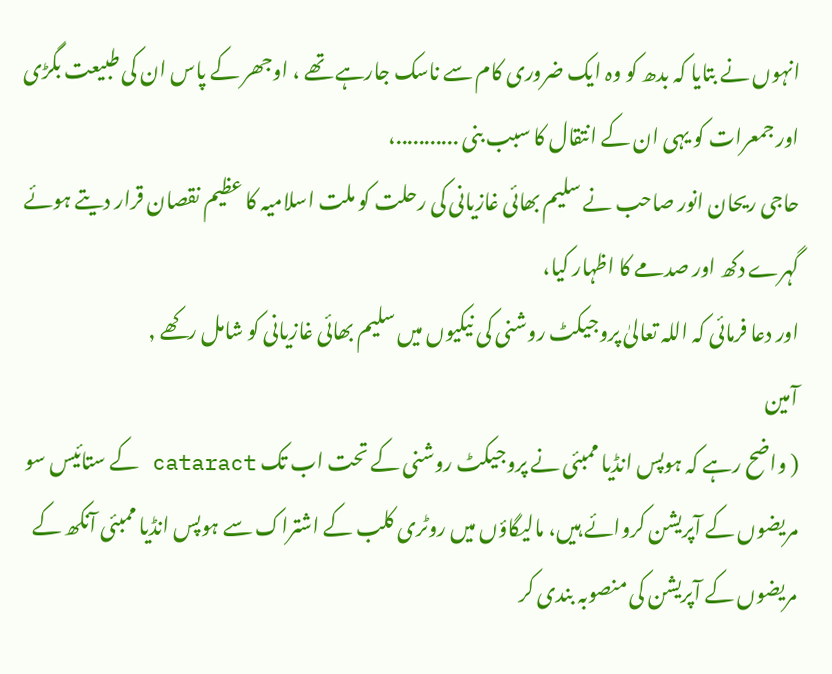انہوں نے بتایا کہ بدھ کو وہ ایک ضروری کام سے ناسک جارہے تھے ، اوجھر کے پاس ان کی طبیعت بگڑی اور جمعرات کو یہی ان کے انتقال کا سبب بنی ...........،
حاجی ریحان انور صاحب نے سلیم بھائی غازیانی کی رحلت کو ملت اسلامیہ کا عظیم نقصان قرار دیتے ہوئے گہرے دکھ اور صدمے کا اظہار کیا،
اور دعا فرمائی کہ اللہ تعالیٰ پروجیکٹ روشنی کی نیکیوں میں سلیم بھائی غازیانی کو شامل رکھے ,
آمین
( واضح رہے کہ ہوپس انڈیا ممبئی نے پروجیکٹ روشنی کے تحت اب تک cataract کے ستائیس سو مریضوں کے آپریشن کروائے ہیں، مالیگاؤں میں روٹری کلب کے اشتراک سے ہوپس انڈیا ممبئی آنکھ کے مریضوں کے آپریشن کی منصوبہ بندی کر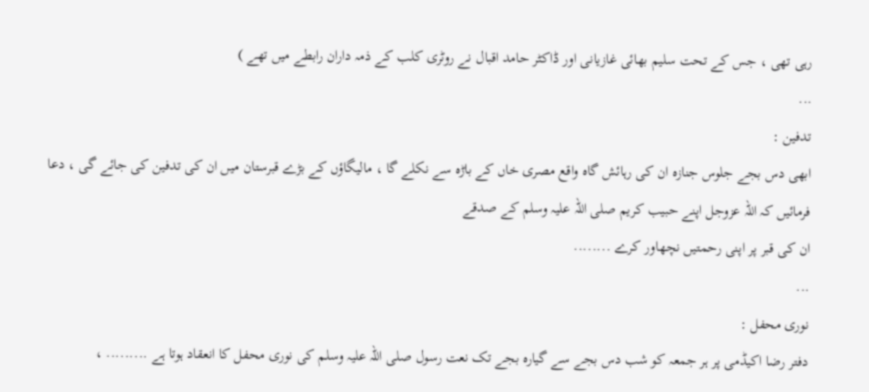رہی تھی ، جس کے تحت سلیم بھائی غازیانی اور ڈاکٹر حامد اقبال نے روٹری کلب کے ذمہ داران رابطے میں تھے )
...
تدفین :
ابھی دس بجے جلوس جنازہ ان کی رہائش گاہ واقع مصری خاں کے باڑہ سے نکلے گا ، مالیگاؤں کے بڑے قبرستان میں ان کی تدفین کی جائے گی ، دعا فرمائیں کہ اللہ عزوجل اپنے حبیب کریم صلی اللہ علیہ وسلم کے صدقے
ان کی قبر پر اپنی رحمتیں نچھاور کرے ........
...
نوری محفل :
دفتر رضا اکیڈمی پر ہر جمعہ کو شب دس بجے سے گیارہ بجے تک نعت رسول صلی اللہ علیہ وسلم کی نوری محفل کا انعقاد ہوتا ہے ......... ،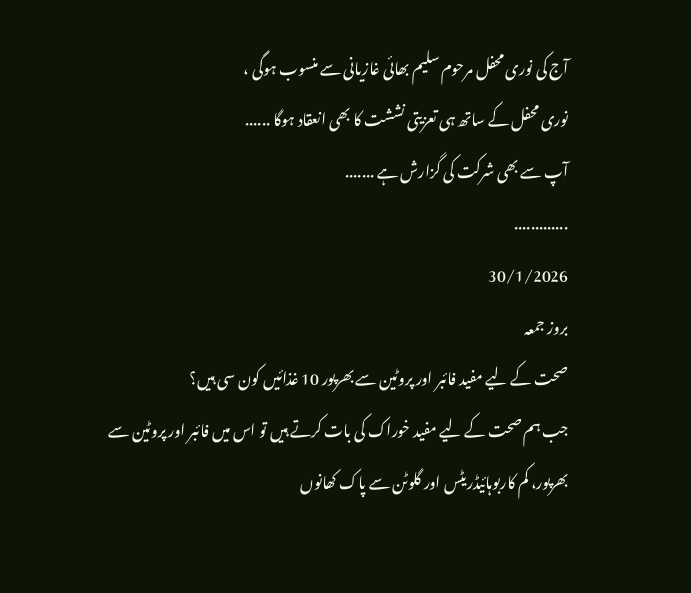آج کی نوری محفل مرحوم سلیم بھائی غازیانی سے منسوب ہوگی ،
نوری محفل کے ساتھ ہی تعزیتی نششت کا بھی انعقاد ہوگا ......
آپ سے بھی شرکت کی گزارش ہے .......
.............
30/1/2026
بروز جمعہ
صحت کے لیے مفید فائبر اور پروٹین سے بھرپور 10 غذائیں کون سی ہیں؟
جب ہم صحت کے لیے مفید خوراک کی بات کرتے ہیں تو اس میں فائبر اور پروٹین سے بھرپور، کم کاربوہائیڈریٹس اور گلوٹن سے پاک کھانوں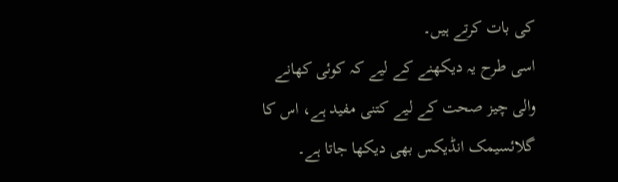کی بات کرتے ہیں۔
اسی طرح یہ دیکھنے کے لیے کہ کوئی کھانے والی چیز صحت کے لیے کتنی مفید ہے، اس کا گلائسیمک انڈیکس بھی دیکھا جاتا ہے۔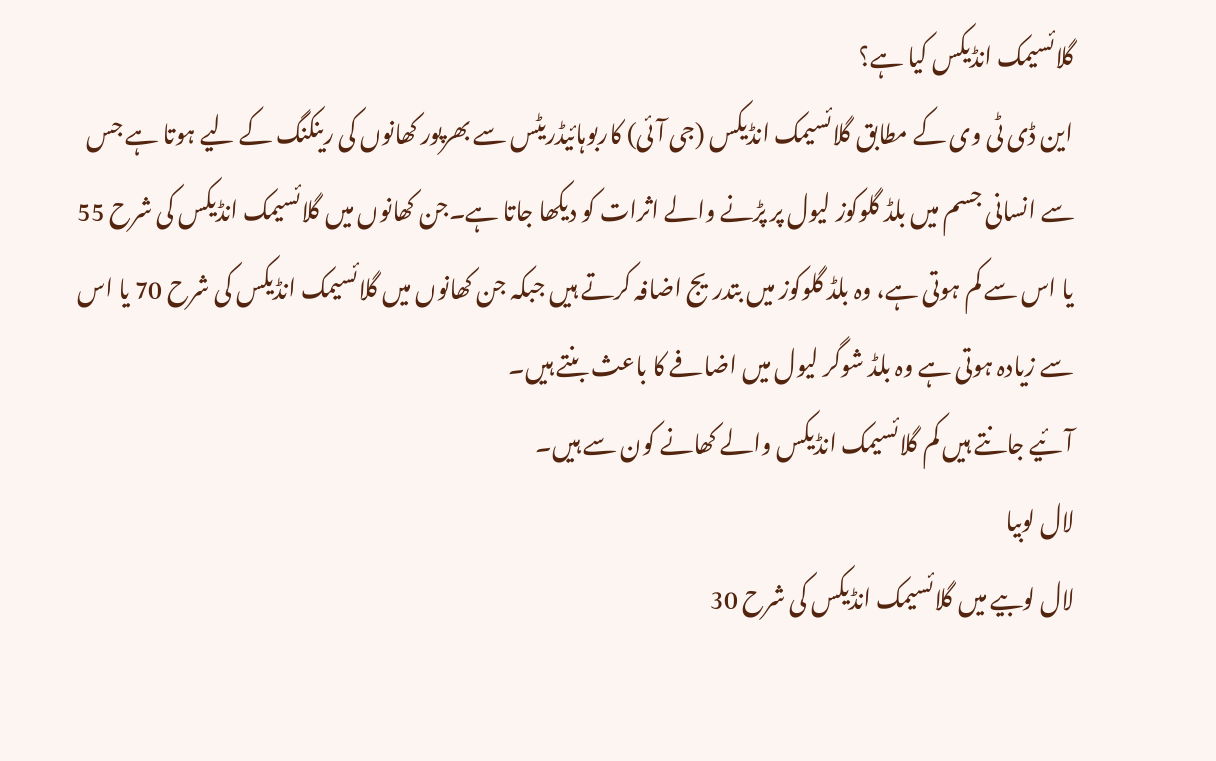گلائسیمک انڈیکس کیا ہے؟
این ڈی ٹی وی کے مطابق گلائسیمک انڈیکس (جی آئی) کاربوہائیڈریٹس سے بھرپور کھانوں کی رینکنگ کے لیے ہوتا ہے جس سے انسانی جسم میں بلڈ گلوکوز لیول پر پڑنے والے اثرات کو دیکھا جاتا ہے۔جن کھانوں میں گلائسیمک انڈیکس کی شرح 55 یا اس سے کم ہوتی ہے، وہ بلڈ گلوکوز میں بتدریج اضافہ کرتے ہیں جبکہ جن کھانوں میں گلائسیمک انڈیکس کی شرح 70 یا اس سے زیادہ ہوتی ہے وہ بلڈ شوگر لیول میں اضافے کا باعث بنتے ہیں۔
آئیے جانتے ہیں کم گلائسیمک انڈیکس والے کھانے کون سے ہیں۔
لال لوبیا
لال لوبیے میں گلائسیمک انڈیکس کی شرح 30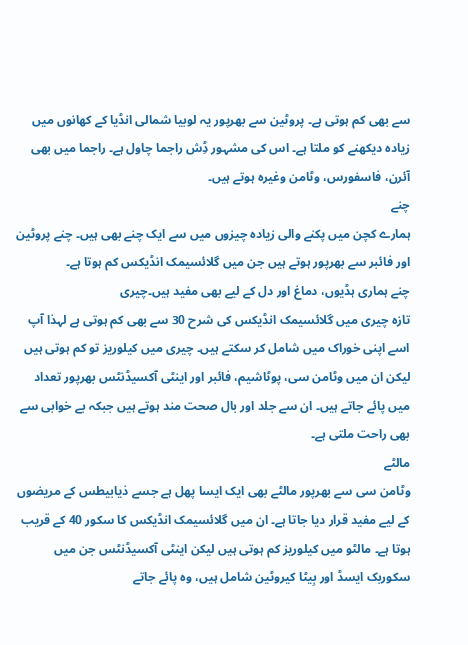سے بھی کم ہوتی ہے۔ پروٹین سے بھرپور یہ لوبیا شمالی انڈیا کے کھانوں میں زیادہ دیکھنے کو ملتا ہے۔ اس کی مشہور ڈِش راجما چاول ہے۔ راجما میں بھی آئرن، فاسفورس، وٹامن وغیرہ ہوتے ہیں۔
چنے
ہمارے کچن میں پکنے والی زیادہ چیزوں میں سے ایک چنے بھی ہیں۔ چنے پروٹین اور فائبر سے بھرپور ہوتے ہیں جن میں گلائسیمک انڈیکس کم ہوتا ہے۔
چنے ہماری ہڈیوں، دماغ اور دل کے لیے بھی مفید ہیں۔چیری
تازہ چیری میں گلائسیمک انڈیکس کی شرح 30 سے بھی کم ہوتی ہے لہذا آپ اسے اپنی خوراک میں شامل کر سکتے ہیں۔ چیری میں کیلوریز تو کم ہوتی ہیں لیکن ان میں وٹامن سی، پوٹاشیم، فائبر اور اینٹی آکسیڈنٹس بھرپور تعداد میں پائے جاتے ہیں۔ ان سے جلد اور بال صحت مند ہوتے ہیں جبکہ بے خوابی سے بھی راحت ملتی ہے۔
مالٹے
وٹامن سی سے بھرپور مالٹے بھی ایک ایسا پھل ہے جسے ذیابیطس کے مریضوں کے لیے مفید قرار دیا جاتا ہے۔ ان میں گلائسیمک انڈیکس کا سکور 40 کے قریب ہوتا ہے۔ مالٹو میں کیلوریز کم ہوتی ہیں لیکن اینٹی آکسیڈنٹس جن میں سکوربک ایسڈ اور بِیٹا کیروٹین شامل ہیں، وہ پائے جاتے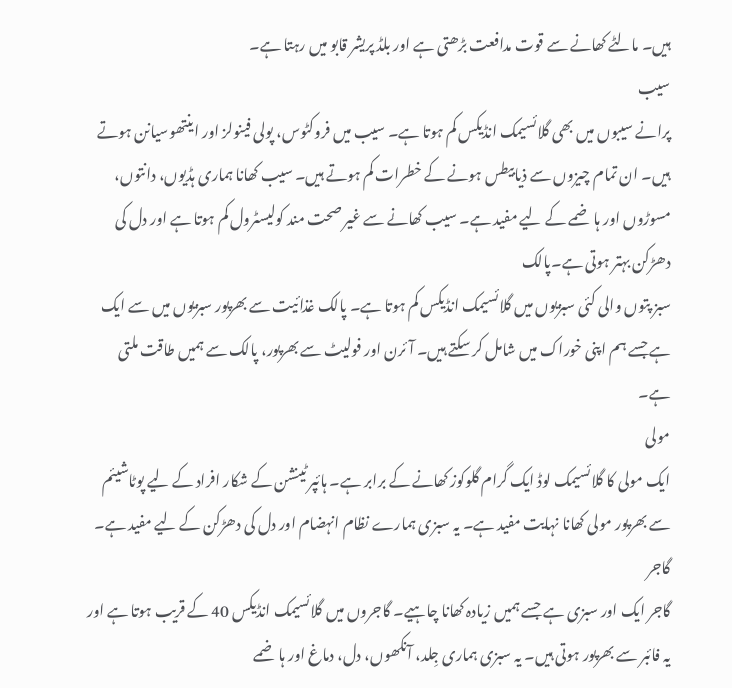ہیں۔ مالٹے کھانے سے قوت مدافعت بڑھتی ہے اور بلڈ پریشر قابو میں رہتا ہے۔
سیب
پرانے سیبوں میں بھی گلائسیمک انڈیکس کم ہوتا ہے۔ سیب میں فروکٹوس، پولی فینولز اور اینتھوسیانن ہوتے ہیں۔ ان تمام چیزوں سے ذیابیطس ہونے کے خطرات کم ہوتے ہیں۔ سیب کھانا ہماری ہڈیوں، دانتوں، مسوڑوں اور ہاضمے کے لیے مفید ہے۔ سیب کھانے سے غیر صحت مند کولیسٹرول کم ہوتا ہے اور دل کی دھڑکن بہتر ہوتی ہے۔پالک
سبز پتوں والی کئی سبزیوں میں گلائسیمک انڈیکس کم ہوتا ہے۔ پالک غذائیت سے بھرپور سبزیوں میں سے ایک ہے جسے ہم اپنی خوراک میں شامل کر سکتے ہیں۔ آئرن اور فولیٹ سے بھرپور، پالک سے ہمیں طاقت ملتی ہے۔
مولی
ایک مولی کا گلائسیمک لوڈ ایک گرام گلوکوز کھانے کے برابر ہے۔ ہائپر ٹینشن کے شکار افراد کے لیے پوٹاشیئم سے بھرپور مولی کھانا نہایت مفید ہے۔ یہ سبزی ہمارے نظام انہضام اور دل کی دھڑکن کے لیے مفید ہے۔
گاجر
گاجر ایک اور سبزی ہے جسے ہمیں زیادہ کھانا چاہیے۔ گاجروں میں گلائسیمک انڈیکس 40 کے قریب ہوتا ہے اور یہ فائبر سے بھرپور ہوتی ہیں۔ یہ سبزی ہماری جِلد، آنکھوں، دل، دماغ اور ہاضمے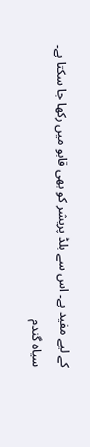کے لیے مفید ہے۔ اس سے بلڈ پریشر کو بھی قابو میں رکھا جا سکتا ہے۔
سیاہ گندم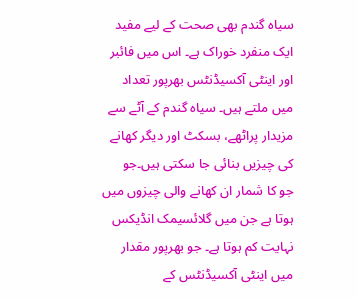سیاہ گندم بھی صحت کے لیے مفید ایک منفرد خوراک ہے۔ اس میں فائبر اور اینٹی آکسیڈنٹس بھرپور تعداد میں ملتے ہیں۔ سیاہ گندم کے آٹے سے مزیدار پراٹھے، بسکٹ اور دیگر کھانے کی چیزیں بنائی جا سکتی ہیں۔جو
جو کا شمار ان کھانے والی چیزوں میں ہوتا ہے جن میں گلائسیمک انڈیکس نہایت کم ہوتا ہے۔ جو بھرپور مقدار میں اینٹی آکسیڈنٹس کے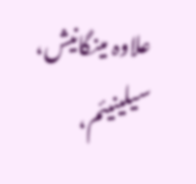علاوہ مینگانیش، سیلینیئم،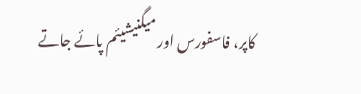کاپر، فاسفورس اور میگنیشیئم پائے جاتے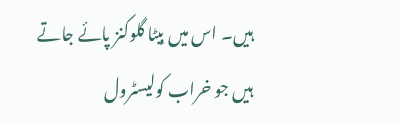ہیں۔ اس میں بِیٹا گلوکنز پائے جاتے ہیں جو خراب کولیسٹرول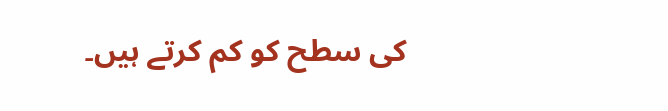کی سطح کو کم کرتے ہیں۔